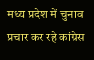मध्य प्रदेश में चुनाव प्रचार कर रहे कांग्रेस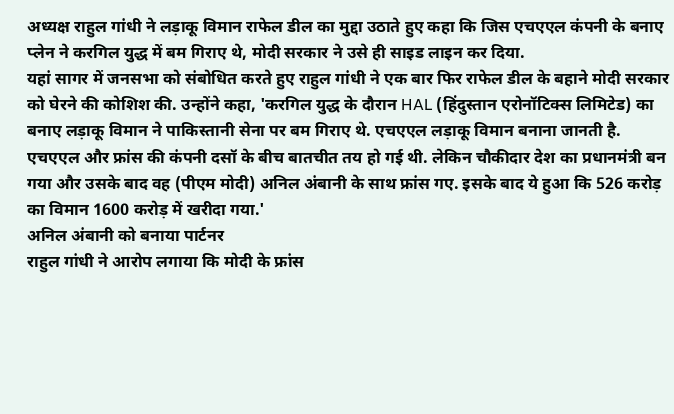अध्यक्ष राहुल गांधी ने लड़ाकू विमान राफेल डील का मुद्दा उठाते हुए कहा कि जिस एचएएल कंपनी के बनाए प्लेन ने करगिल युद्ध में बम गिराए थे, मोदी सरकार ने उसे ही साइड लाइन कर दिया.
यहां सागर में जनसभा को संबोधित करते हुए राहुल गांधी ने एक बार फिर राफेल डील के बहाने मोदी सरकार को घेरने की कोशिश की. उन्होंने कहा, 'करगिल युद्ध के दौरान HAL (हिंदुस्तान एरोनॉटिक्स लिमिटेड) का बनाए लड़ाकू विमान ने पाकिस्तानी सेना पर बम गिराए थे. एचएएल लड़ाकू विमान बनाना जानती है. एचएएल और फ्रांस की कंपनी दसॉ के बीच बातचीत तय हो गई थी. लेकिन चौकीदार देश का प्रधानमंत्री बन गया और उसके बाद वह (पीएम मोदी) अनिल अंबानी के साथ फ्रांस गए. इसके बाद ये हुआ कि 526 करोड़ का विमान 1600 करोड़ में खरीदा गया.'
अनिल अंबानी को बनाया पार्टनर
राहुल गांधी ने आरोप लगाया कि मोदी के फ्रांस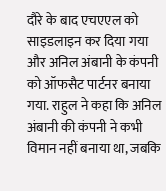दौरे के बाद एचएएल को साइडलाइन कर दिया गया और अनिल अंबानी के कंपनी को ऑफसैट पार्टनर बनाया गया. राहुल ने कहा कि अनिल अंबानी की कंपनी ने कभी विमान नहीं बनाया था, जबकि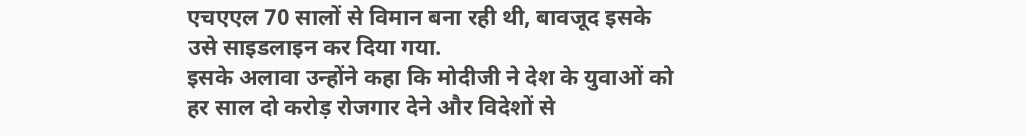एचएएल 70 सालों से विमान बना रही थी, बावजूद इसके उसे साइडलाइन कर दिया गया.
इसके अलावा उन्होंने कहा कि मोदीजी ने देश के युवाओं को हर साल दो करोड़ रोजगार देने और विदेशों से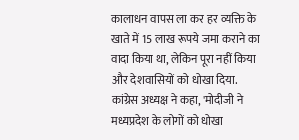कालाधन वापस ला कर हर व्यक्ति के खाते में 15 लाख रूपये जमा कराने का वादा किया था, लेकिन पूरा नहीं किया और देशवासियों को धोखा दिया. कांग्रेस अध्यक्ष ने कहा, 'मोदीजी ने मध्यप्रदेश के लोगों को धोखा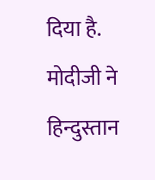दिया है. मोदीजी ने हिन्दुस्तान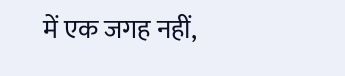में एक जगह नहीं,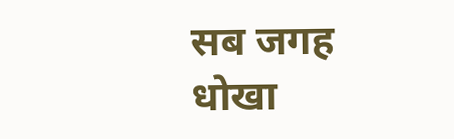सब जगह धोखा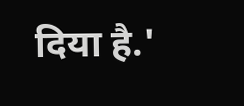दिया है.'